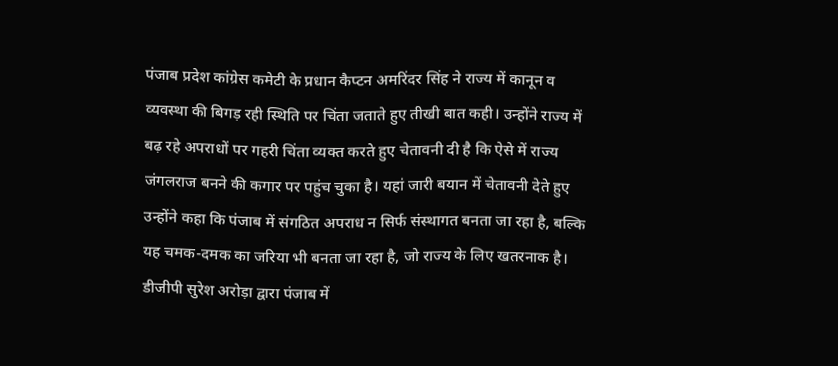पंजाब प्रदेश कांग्रेस कमेटी के प्रधान कैप्टन अमरिंदर सिंह ने राज्य में कानून व व्यवस्था की बिगड़ रही स्थिति पर चिंता जताते हुए तीखी बात कही। उन्होंने राज्य में बढ़ रहे अपराधों पर गहरी चिंता व्यक्त करते हुए चेतावनी दी है कि ऐसे में राज्य जंगलराज बनने की कगार पर पहुंच चुका है। यहां जारी बयान में चेतावनी देते हुए उन्होंने कहा कि पंजाब में संगठित अपराध न सिर्फ संस्थागत बनता जा रहा है, बल्कि यह चमक-दमक का जरिया भी बनता जा रहा है, जो राज्य के लिए खतरनाक है।
डीजीपी सुरेश अरोड़ा द्वारा पंजाब में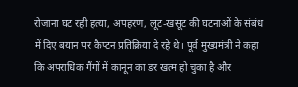रोजाना घट रही हत्या, अपहरण, लूट-खसूट की घटनाओं के संबंध में दिए बयान पर कैप्टन प्रतिक्रिया दे रहे थे। पूर्व मुख्यमंत्री ने कहा कि अपराधिक गैंगों में कानून का डर खत्म हो चुका है और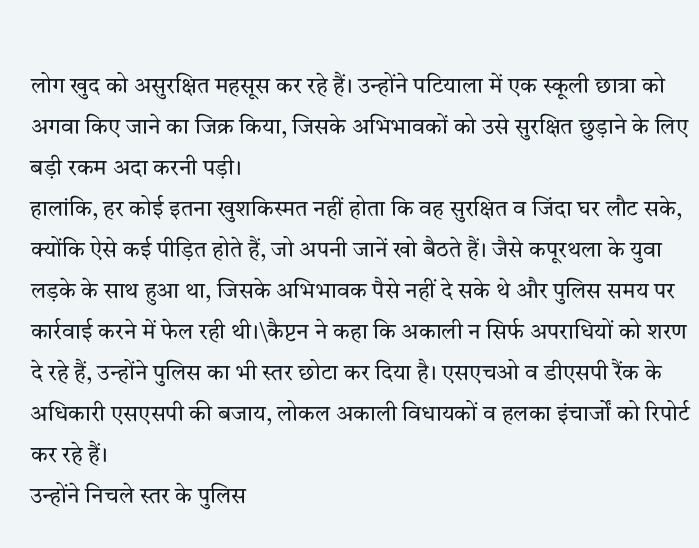लोग खुद को असुरक्षित महसूस कर रहे हैं। उन्होंने पटियाला में एक स्कूली छात्रा को अगवा किए जाने का जिक्र किया, जिसके अभिभावकों को उसे सुरक्षित छुड़ाने के लिए बड़ी रकम अदा करनी पड़ी।
हालांकि, हर कोई इतना खुशकिस्मत नहीं होता कि वह सुरक्षित व जिंदा घर लौट सके, क्योंकि ऐसे कई पीड़ित होते हैं, जो अपनी जानें खो बैठते हैं। जैसे कपूरथला के युवा लड़के के साथ हुआ था, जिसके अभिभावक पैसे नहीं दे सके थे और पुलिस समय पर कार्रवाई करने में फेल रही थी।\कैप्टन ने कहा कि अकाली न सिर्फ अपराधियों को शरण दे रहे हैं, उन्होंने पुलिस का भी स्तर छोटा कर दिया है। एसएचओ व डीएसपी रैंक के अधिकारी एसएसपी की बजाय, लोकल अकाली विधायकों व हलका इंचार्जों को रिपोर्ट कर रहे हैं।
उन्होंने निचले स्तर के पुलिस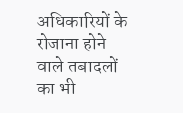अधिकारियों के रोजाना होने वाले तबादलों का भी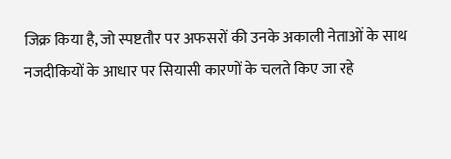जिक्र किया है, जो स्पष्टतौर पर अफसरों की उनके अकाली नेताओं के साथ नजदीकियों के आधार पर सियासी कारणों के चलते किए जा रहे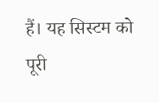हैं। यह सिस्टम को पूरी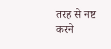तरह से नष्ट करने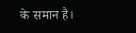के समान है।